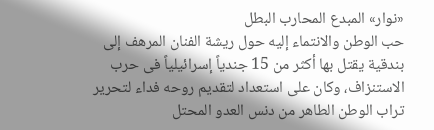«نوار» المبدع المحارب البطل
حب الوطن والانتماء إليه حول ريشة الفنان المرهف إلى بندقية يقتل بها أكثر من 15 جندياً إسرائيلياً فى حرب الاستنزاف، وكان على استعداد لتقديم روحه فداء لتحرير تراب الوطن الطاهر من دنس العدو المحتل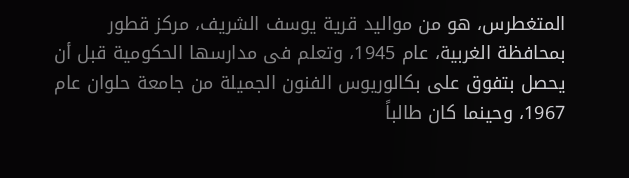المتغطرس، هو من مواليد قرية يوسف الشريف، مركز قطور بمحافظة الغربية، عام 1945، وتعلم فى مدارسها الحكومية قبل أن يحصل بتفوق على بكالوريوس الفنون الجميلة من جامعة حلوان عام 1967، وحينما كان طالباً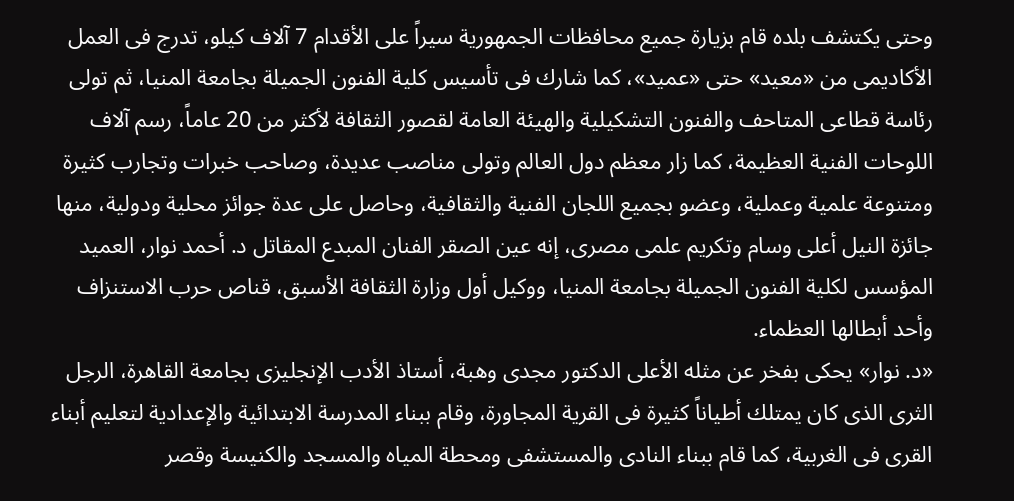وحتى يكتشف بلده قام بزيارة جميع محافظات الجمهورية سيراً على الأقدام 7 آلاف كيلو، تدرج فى العمل الأكاديمى من «معيد» حتى «عميد»، كما شارك فى تأسيس كلية الفنون الجميلة بجامعة المنيا، ثم تولى رئاسة قطاعى المتاحف والفنون التشكيلية والهيئة العامة لقصور الثقافة لأكثر من 20 عاماً، رسم آلاف اللوحات الفنية العظيمة، كما زار معظم دول العالم وتولى مناصب عديدة، وصاحب خبرات وتجارب كثيرة ومتنوعة علمية وعملية، وعضو بجميع اللجان الفنية والثقافية، وحاصل على عدة جوائز محلية ودولية، منها جائزة النيل أعلى وسام وتكريم علمى مصرى، إنه عين الصقر الفنان المبدع المقاتل د. أحمد نوار، العميد المؤسس لكلية الفنون الجميلة بجامعة المنيا، ووكيل أول وزارة الثقافة الأسبق، قناص حرب الاستنزاف وأحد أبطالها العظماء.
«د. نوار» يحكى بفخر عن مثله الأعلى الدكتور مجدى وهبة، أستاذ الأدب الإنجليزى بجامعة القاهرة، الرجل الثرى الذى كان يمتلك أطياناً كثيرة فى القرية المجاورة، وقام ببناء المدرسة الابتدائية والإعدادية لتعليم أبناء القرى فى الغربية، كما قام ببناء النادى والمستشفى ومحطة المياه والمسجد والكنيسة وقصر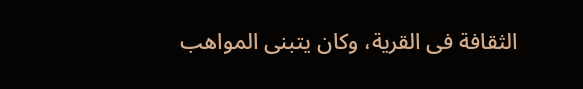الثقافة فى القرية، وكان يتبنى المواهب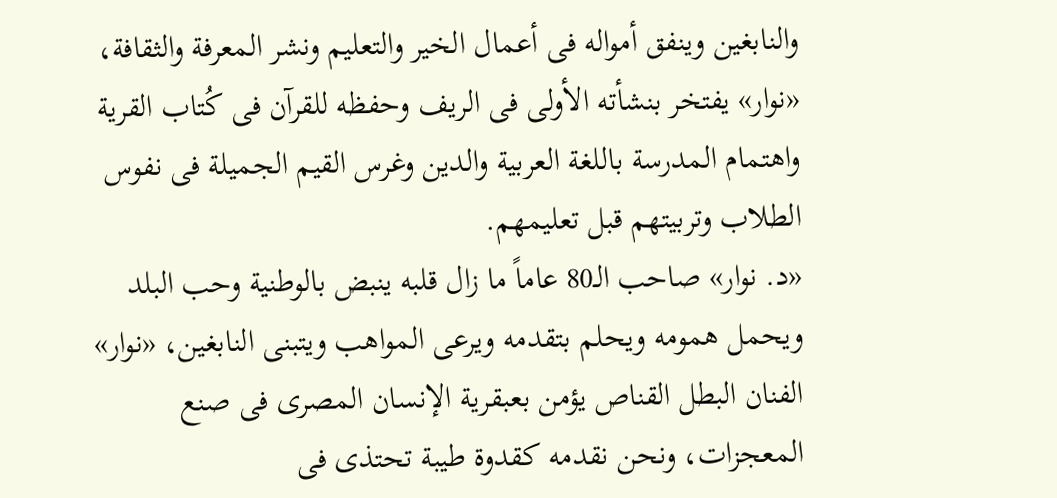والنابغين وينفق أمواله فى أعمال الخير والتعليم ونشر المعرفة والثقافة، «نوار» يفتخر بنشأته الأولى فى الريف وحفظه للقرآن فى كُتاب القرية واهتمام المدرسة باللغة العربية والدين وغرس القيم الجميلة فى نفوس الطلاب وتربيتهم قبل تعليمهم.
«د. نوار» صاحب الـ80 عاماً ما زال قلبه ينبض بالوطنية وحب البلد ويحمل همومه ويحلم بتقدمه ويرعى المواهب ويتبنى النابغين، «نوار» الفنان البطل القناص يؤمن بعبقرية الإنسان المصرى فى صنع المعجزات، ونحن نقدمه كقدوة طيبة تحتذى فى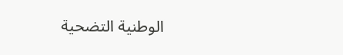الوطنية التضحية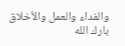والفداء والعمل والأخلاق بارك الله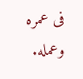فى عمره وعمله.